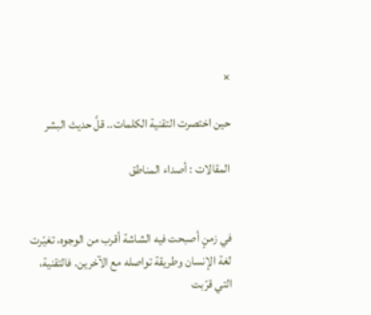×

حين اختصرت التقنية الكلمات.. قلَّ حديث البشر

المقالات : أصداء المناطق


في زمنٍ أصبحت فيه الشاشة أقرب من الوجوه، تغيّرت لغة الإنسان وطريقة تواصله مع الآخرين. فالتقنية، التي قرّبت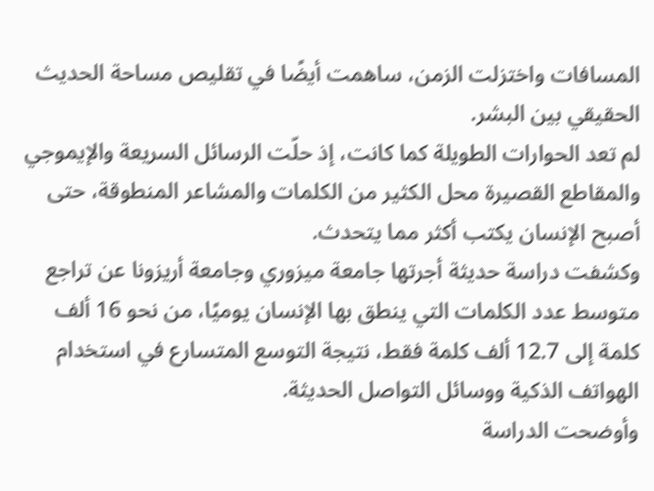المسافات واختزلت الزمن، ساهمت أيضًا في تقليص مساحة الحديث الحقيقي بين البشر.
لم تعد الحوارات الطويلة كما كانت، إذ حلّت الرسائل السريعة والإيموجي والمقاطع القصيرة محل الكثير من الكلمات والمشاعر المنطوقة، حتى أصبح الإنسان يكتب أكثر مما يتحدث.
وكشفت دراسة حديثة أجرتها جامعة ميزوري وجامعة أريزونا عن تراجع متوسط عدد الكلمات التي ينطق بها الإنسان يوميًا، من نحو 16 ألف كلمة إلى 12.7 ألف كلمة فقط، نتيجة التوسع المتسارع في استخدام الهواتف الذكية ووسائل التواصل الحديثة.
وأوضحت الدراسة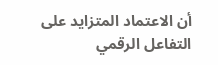أن الاعتماد المتزايد على التفاعل الرقمي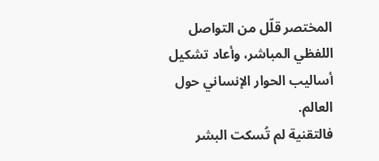المختصر قلّل من التواصل اللفظي المباشر، وأعاد تشكيل أساليب الحوار الإنساني حول العالم.
فالتقنية لم تُسكت البشر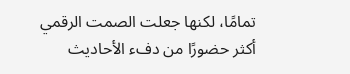تمامًا، لكنها جعلت الصمت الرقمي أكثر حضورًا من دفء الأحاديث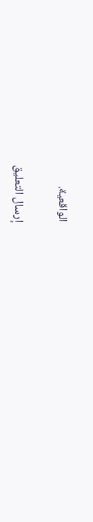الواقعية.

إرسال التعليق